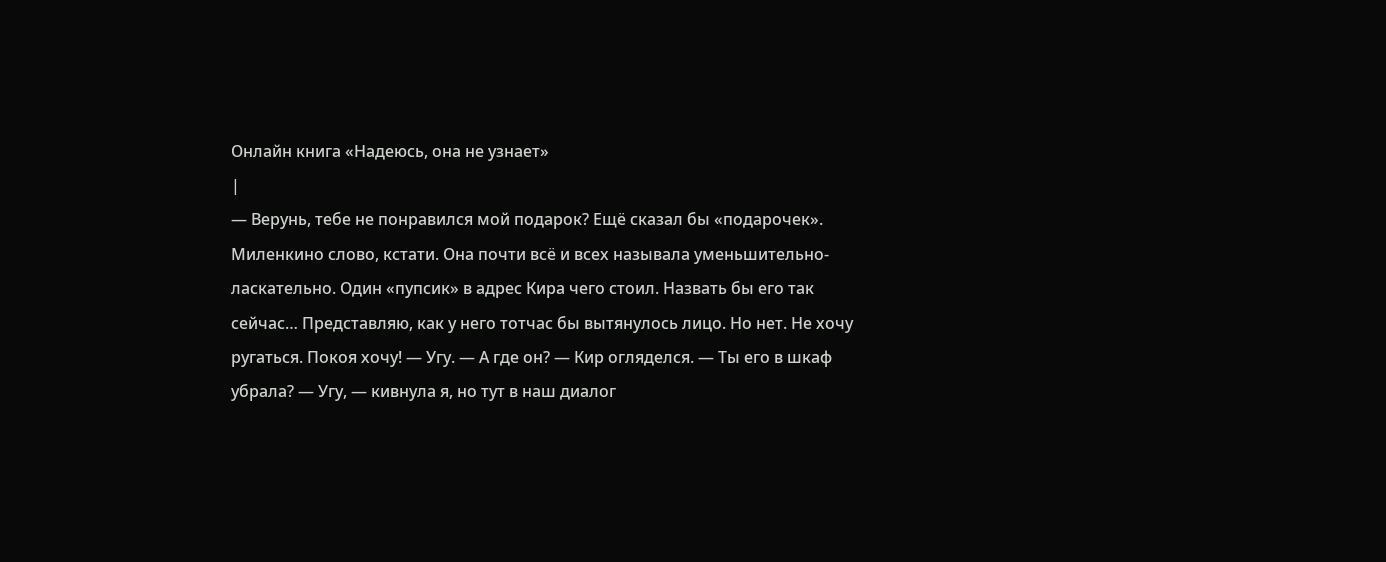Онлайн книга «Надеюсь, она не узнает»
|
— Верунь, тебе не понравился мой подарок? Ещё сказал бы «подарочек». Миленкино слово, кстати. Она почти всё и всех называла уменьшительно-ласкательно. Один «пупсик» в адрес Кира чего стоил. Назвать бы его так сейчас… Представляю, как у него тотчас бы вытянулось лицо. Но нет. Не хочу ругаться. Покоя хочу! — Угу. — А где он? — Кир огляделся. — Ты его в шкаф убрала? — Угу, — кивнула я, но тут в наш диалог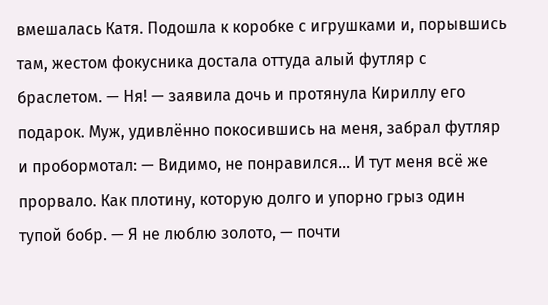вмешалась Катя. Подошла к коробке с игрушками и, порывшись там, жестом фокусника достала оттуда алый футляр с браслетом. — Ня! — заявила дочь и протянула Кириллу его подарок. Муж, удивлённо покосившись на меня, забрал футляр и пробормотал: — Видимо, не понравился… И тут меня всё же прорвало. Как плотину, которую долго и упорно грыз один тупой бобр. — Я не люблю золото, — почти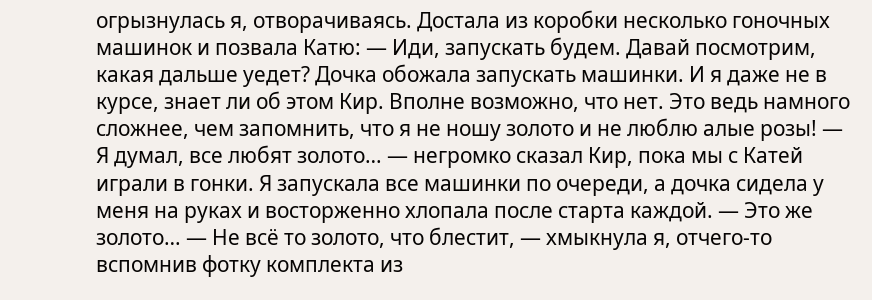огрызнулась я, отворачиваясь. Достала из коробки несколько гоночных машинок и позвала Катю: — Иди, запускать будем. Давай посмотрим, какая дальше уедет? Дочка обожала запускать машинки. И я даже не в курсе, знает ли об этом Кир. Вполне возможно, что нет. Это ведь намного сложнее, чем запомнить, что я не ношу золото и не люблю алые розы! — Я думал, все любят золото… — негромко сказал Кир, пока мы с Катей играли в гонки. Я запускала все машинки по очереди, а дочка сидела у меня на руках и восторженно хлопала после старта каждой. — Это же золото… — Не всё то золото, что блестит, — хмыкнула я, отчего-то вспомнив фотку комплекта из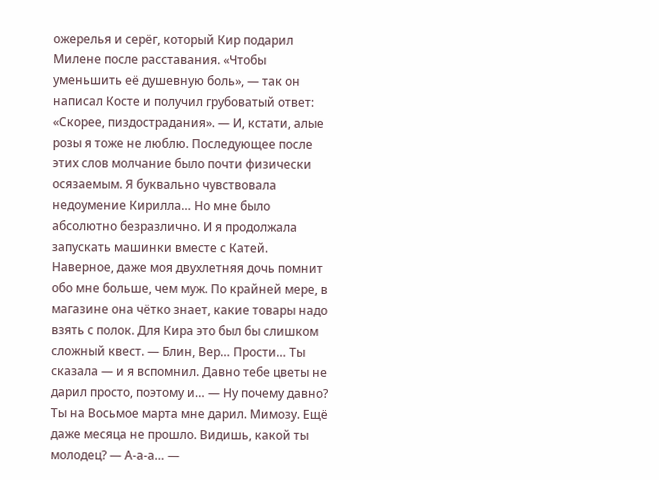ожерелья и серёг, который Кир подарил Милене после расставания. «Чтобы уменьшить её душевную боль», — так он написал Косте и получил грубоватый ответ: «Скорее, пиздострадания». — И, кстати, алые розы я тоже не люблю. Последующее после этих слов молчание было почти физически осязаемым. Я буквально чувствовала недоумение Кирилла… Но мне было абсолютно безразлично. И я продолжала запускать машинки вместе с Катей. Наверное, даже моя двухлетняя дочь помнит обо мне больше, чем муж. По крайней мере, в магазине она чётко знает, какие товары надо взять с полок. Для Кира это был бы слишком сложный квест. — Блин, Вер… Прости… Ты сказала — и я вспомнил. Давно тебе цветы не дарил просто, поэтому и… — Ну почему давно? Ты на Восьмое марта мне дарил. Мимозу. Ещё даже месяца не прошло. Видишь, какой ты молодец? — А-а-а… —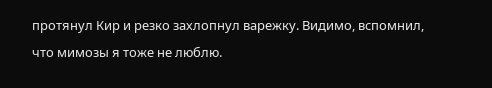протянул Кир и резко захлопнул варежку. Видимо, вспомнил, что мимозы я тоже не люблю.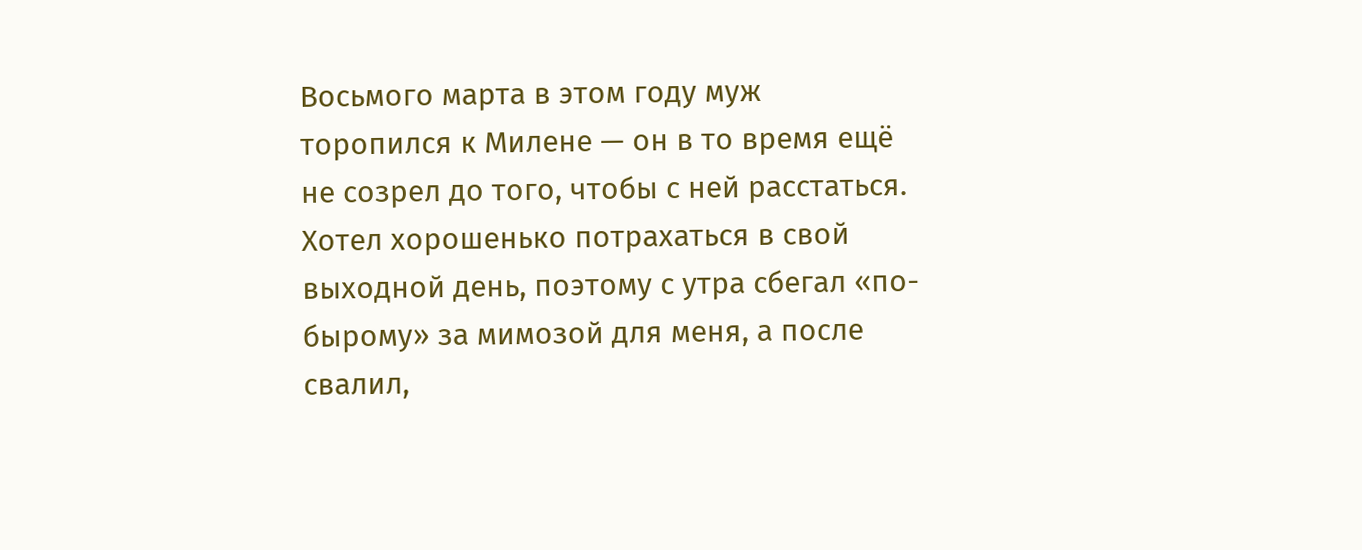Восьмого марта в этом году муж торопился к Милене — он в то время ещё не созрел до того, чтобы с ней расстаться. Хотел хорошенько потрахаться в свой выходной день, поэтому с утра сбегал «по-бырому» за мимозой для меня, а после свалил,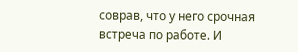соврав, что у него срочная встреча по работе. И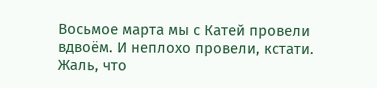Восьмое марта мы с Катей провели вдвоём. И неплохо провели, кстати. Жаль, что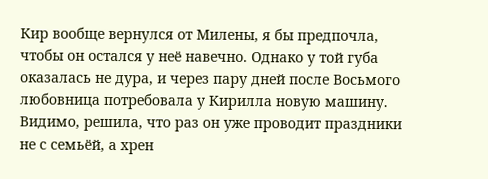Кир вообще вернулся от Милены, я бы предпочла, чтобы он остался у неё навечно. Однако у той губа оказалась не дура, и через пару дней после Восьмого любовница потребовала у Кирилла новую машину. Видимо, решила, что раз он уже проводит праздники не с семьёй, а хрен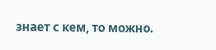знает с кем, то можно.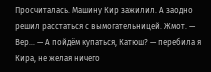Просчиталась. Машину Кир зажилил. А заодно решил расстаться с вымогательницей. Жмот. — Вер… — А пойдём купаться, Катюш? — перебила я Кира, не желая ничего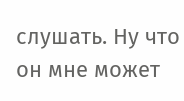слушать. Ну что он мне может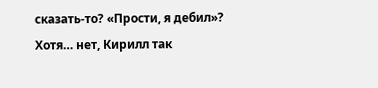сказать-то? «Прости, я дебил»? Хотя… нет, Кирилл так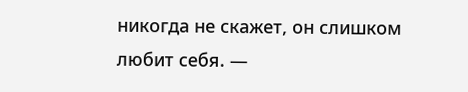никогда не скажет, он слишком любит себя. —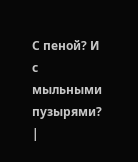С пеной? И с мыльными пузырями? |